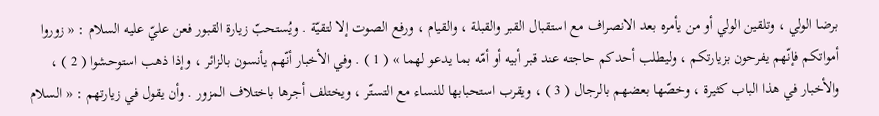برضا الولي ، وتلقين الولي أو من يأمره بعد الانصراف مع استقبال القبر والقبلة ، والقيام ، ورفع الصوت إلا لتقيّة . ويُستحبّ زيارة القبور فعن عليّ عليه السلام : « زوروا أمواتكم فإنّهم يفرحون بزيارتكم ، وليطلب أحدكم حاجته عند قبر أبيه أو أمّه بما يدعو لهما » ( 1 ) . وفي الأخبار أنّهم يأنسون بالزائر ، وإذا ذهب استوحشوا ( 2 ) ، والأخبار في هذا الباب كثيرة ، وخصّها بعضهم بالرجال ( 3 ) ، ويقرب استحبابها للنساء مع التستّر ، ويختلف أجرها باختلاف المزور . وأن يقول في زيارتهم : « السلام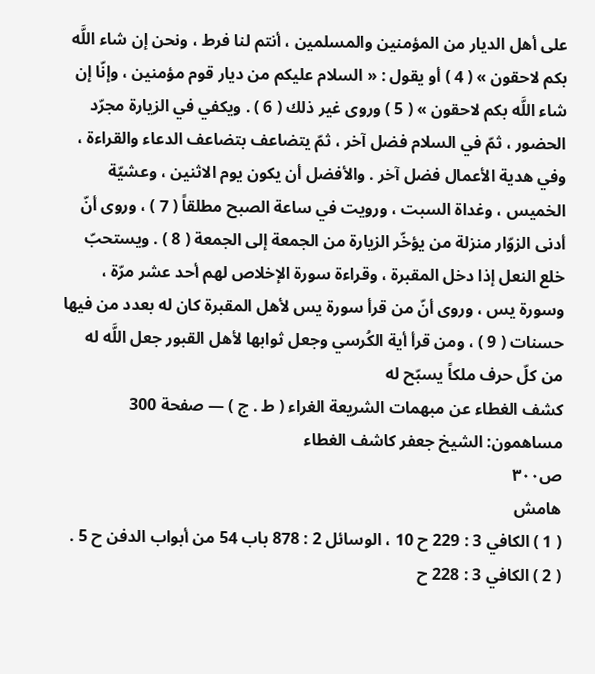على أهل الديار من المؤمنين والمسلمين ، أنتم لنا فرط ، ونحن إن شاء اللَّه بكم لاحقون » ( 4 ) أو يقول : « السلام عليكم من ديار قوم مؤمنين ، وإنّا إن شاء اللَّه بكم لاحقون » ( 5 ) وروى غير ذلك ( 6 ) . ويكفي في الزيارة مجرّد الحضور ، ثمّ في السلام فضل آخر ، ثمّ يتضاعف بتضاعف الدعاء والقراءة ، وفي هدية الأعمال فضل آخر . والأفضل أن يكون يوم الاثنين ، وعشيّة الخميس ، وغداة السبت ، ورويت في ساعة الصبح مطلقاً ( 7 ) ، وروى أنّ أدنى الزوّار منزلة من يؤخّر الزيارة من الجمعة إلى الجمعة ( 8 ) . ويستحبّ خلع النعل إذا دخل المقبرة ، وقراءة سورة الإخلاص لهم أحد عشر مرّة ، وسورة يس ، وروى أنّ من قرأ سورة يس لأهل المقبرة كان له بعدد من فيها حسنات ( 9 ) ، ومن قرأ أية الكُرسي وجعل ثوابها لأهل القبور جعل اللَّه له من كلّ حرف ملكاً يسبّح له
كشف الغطاء عن مبهمات الشريعة الغراء ( ط . ج ) — صفحة 300
مساهمون: الشيخ جعفر كاشف الغطاء
ص٣٠٠
هامش
( 1 ) الكافي 3 : 229 ح 10 ، الوسائل 2 : 878 باب 54 من أبواب الدفن ح 5 .
( 2 ) الكافي 3 : 228 ح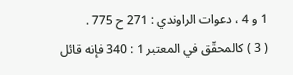1 و 4 ، دعوات الراوندي : 271 ح 775 .
( 3 ) كالمحقّق في المعتبر 1 : 340 فإنه قائل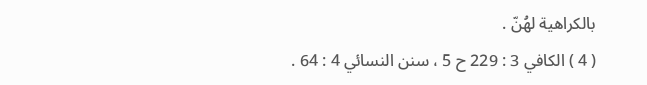بالكراهية لهُنّ .
( 4 ) الكافي 3 : 229 ح 5 ، سنن النسائي 4 : 64 .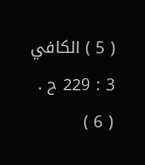( 5 ) الكافي 3 : 229 ح .
( 6 )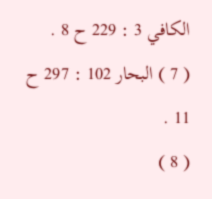الكافي 3 : 229 ح 8 .
( 7 ) البحار 102 : 297 ح 11 .
( 8 )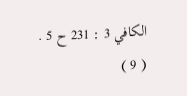الكافي 3 : 231 ح 5 .
( 9 )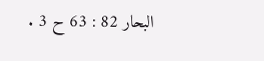البحار 82 : 63 ح 3 .